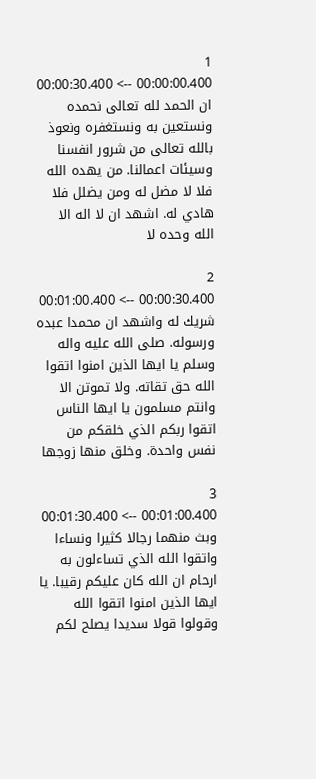1
00:00:00.400 --> 00:00:30.400
ان الحمد لله تعالى نحمده ونستعين به ونستغفره ونعوذ بالله تعالى من شرور انفسنا وسيئات اعمالنا. من يهده الله فلا لا مضل له ومن يضلل فلا هادي له. اشهد ان لا اله الا الله وحده لا

2
00:00:30.400 --> 00:01:00.400
شريك له واشهد ان محمدا عبده ورسوله. صلى الله عليه واله وسلم يا ايها الذين امنوا اتقوا الله حق تقاته. ولا تموتن الا وانتم مسلمون يا ايها الناس اتقوا ربكم الذي خلقكم من نفس واحدة. وخلق منها زوجها

3
00:01:00.400 --> 00:01:30.400
وبث منهما رجالا كثيرا ونساءا واتقوا الله الذي تساءلون به ارحام ان الله كان عليكم رقيبا. يا ايها الذين امنوا اتقوا الله وقولوا قولا سديدا يصلح لكم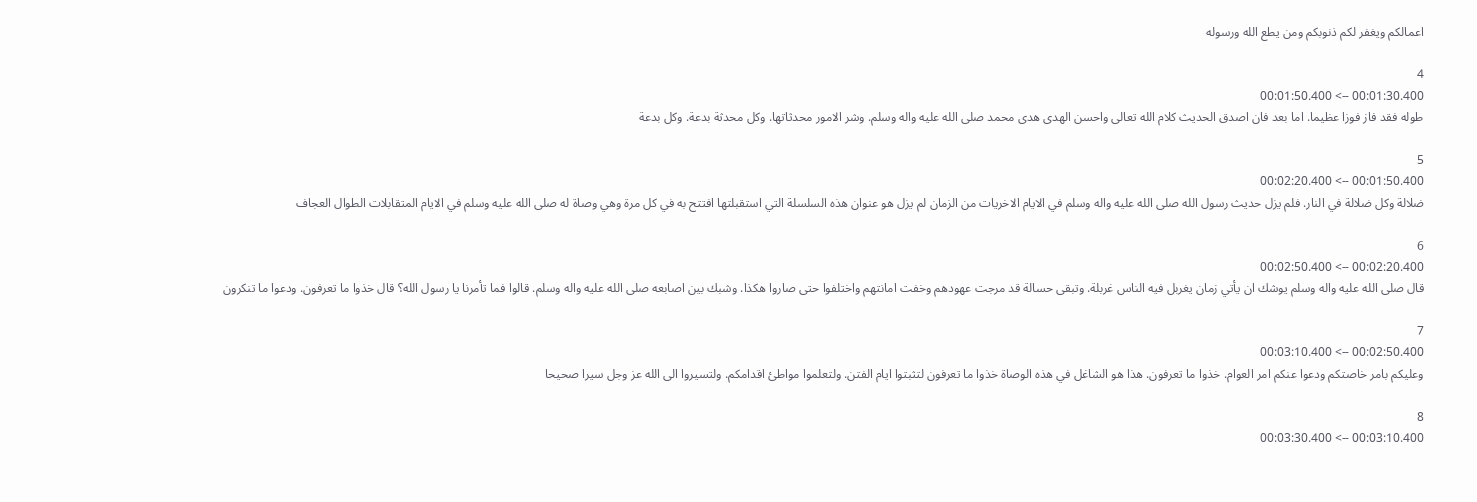اعمالكم ويغفر لكم ذنوبكم ومن يطع الله ورسوله

4
00:01:30.400 --> 00:01:50.400
طوله فقد فاز فوزا عظيما. اما بعد فان اصدق الحديث كلام الله تعالى واحسن الهدى هدى محمد صلى الله عليه واله وسلم. وشر الامور محدثاتها. وكل محدثة بدعة. وكل بدعة

5
00:01:50.400 --> 00:02:20.400
ضلالة وكل ضلالة في النار. فلم يزل حديث رسول الله صلى الله عليه واله وسلم في الايام الاخريات من الزمان لم يزل هو عنوان هذه السلسلة التي استقبلتها افتتح به في كل مرة وهي وصاة له صلى الله عليه وسلم في الايام المتقابلات الطوال العجاف

6
00:02:20.400 --> 00:02:50.400
قال صلى الله عليه واله وسلم يوشك ان يأتي زمان يغربل فيه الناس غربلة. وتبقى حسالة قد مرجت عهودهم وخفت امانتهم واختلفوا حتى صاروا هكذا. وشبك بين اصابعه صلى الله عليه واله وسلم. قالوا فما تأمرنا يا رسول الله؟ قال خذوا ما تعرفون. ودعوا ما تنكرون

7
00:02:50.400 --> 00:03:10.400
وعليكم بامر خاصتكم ودعوا عنكم امر العوام. خذوا ما تعرفون. هذا هو الشاغل في هذه الوصاة خذوا ما تعرفون لتثبتوا ايام الفتن. ولتعلموا مواطئ اقدامكم. ولتسيروا الى الله عز وجل سيرا صحيحا

8
00:03:10.400 --> 00:03:30.400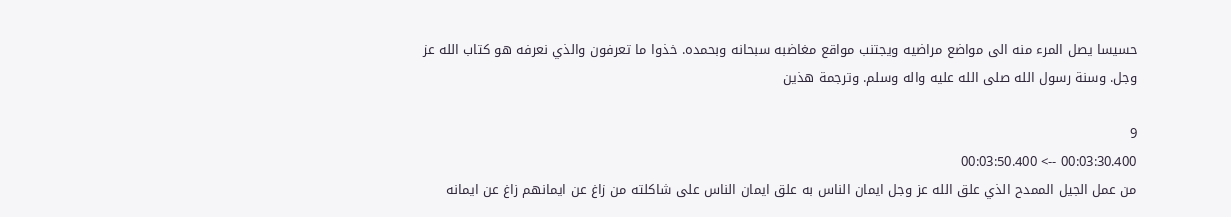حسيسا يصل المرء منه الى مواضع مراضيه ويجتنب مواقع مغاضبه سبحانه وبحمده. خذوا ما تعرفون والذي نعرفه هو كتاب الله عز وجل. وسنة رسول الله صلى الله عليه واله وسلم. وترجمة هذين

9
00:03:30.400 --> 00:03:50.400
من عمل الجيل الممدح الذي علق الله عز وجل ايمان الناس به علق ايمان الناس على شاكلته من زاغ عن ايمانهم زاغ عن ايمانه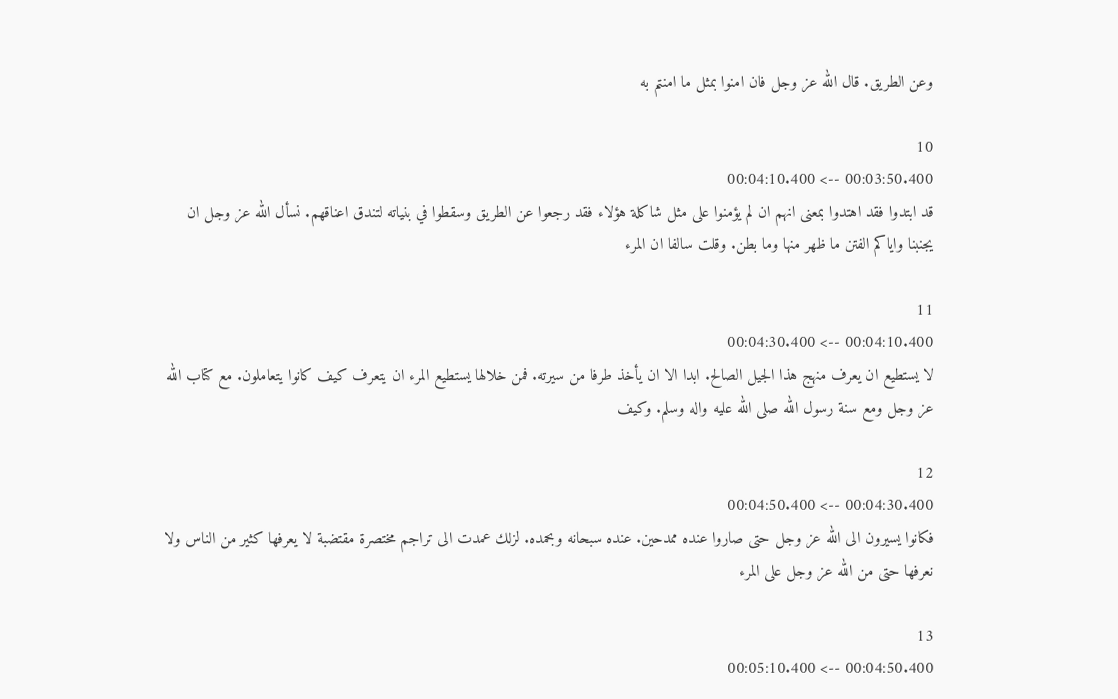وعن الطريق. قال الله عز وجل فان امنوا بمثل ما امنتم به

10
00:03:50.400 --> 00:04:10.400
قد ابتدوا فقد اهتدوا بمعنى انهم ان لم يؤمنوا على مثل شاكلة هؤلاء فقد رجعوا عن الطريق وسقطوا في بنياته لتندق اعناقهم. نسأل الله عز وجل ان يجنبنا واياكم الفتن ما ظهر منها وما بطن. وقلت سالفا ان المرء

11
00:04:10.400 --> 00:04:30.400
لا يستطيع ان يعرف منهج هذا الجيل الصالح. ابدا الا ان يأخذ طرفا من سيرته. فمن خلالها يستطيع المرء ان يتعرف كيف كانوا يتعاملون. مع كتاب الله عز وجل ومع سنة رسول الله صلى الله عليه واله وسلم. وكيف

12
00:04:30.400 --> 00:04:50.400
فكانوا يسيرون الى الله عز وجل حتى صاروا عنده ممدحين. عنده سبحانه وبحمده. لزلك عمدت الى تراجم مختصرة مقتضبة لا يعرفها كثير من الناس ولا نعرفها حتى من الله عز وجل على المرء

13
00:04:50.400 --> 00:05:10.400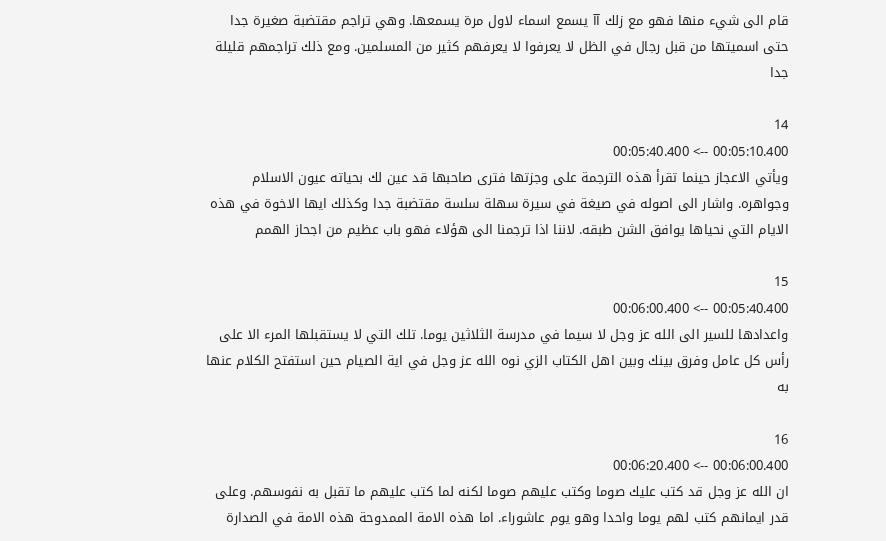قام الى شيء منها فهو مع زلك آآ يسمع اسماء لاول مرة يسمعها. وهي تراجم مقتضبة صغيرة جدا حتى اسميتها من قبل رجال في الظل لا يعرفوا لا يعرفهم كثير من المسلمين. ومع ذلك تراجمهم قليلة جدا

14
00:05:10.400 --> 00:05:40.400
ويأتي الاعجاز حينما تقرأ هذه الترجمة على وجزتها فترى صاحبها قد عين لك بحياته عيون الاسلام وجواهره. واشار الى اصوله في صيغة في سيرة سهلة سلسة مقتضبة جدا وكذلك ايها الاخوة في هذه الايام التي نحياها يوافق الشن طبقه. لاننا اذا ترجمنا الى هؤلاء فهو باب عظيم من اجحاز الهمم

15
00:05:40.400 --> 00:06:00.400
واعدادها للسير الى الله عز وجل لا سيما في مدرسة الثلاثين يوما. تلك التي لا يستقبلها المرء الا على رأس كل عامل وفرق بينك وبين اهل الكتاب الزي نوه الله عز وجل في اية الصيام حين استفتح الكلام عنها به

16
00:06:00.400 --> 00:06:20.400
ان الله عز وجل قد كتب عليك صوما وكتب عليهم صوما لكنه لما كتب عليهم ما تقبل به نفوسهم. وعلى قدر ايمانهم كتب لهم يوما واحدا وهو يوم عاشوراء. اما هذه الامة الممدوحة هذه الامة في الصدارة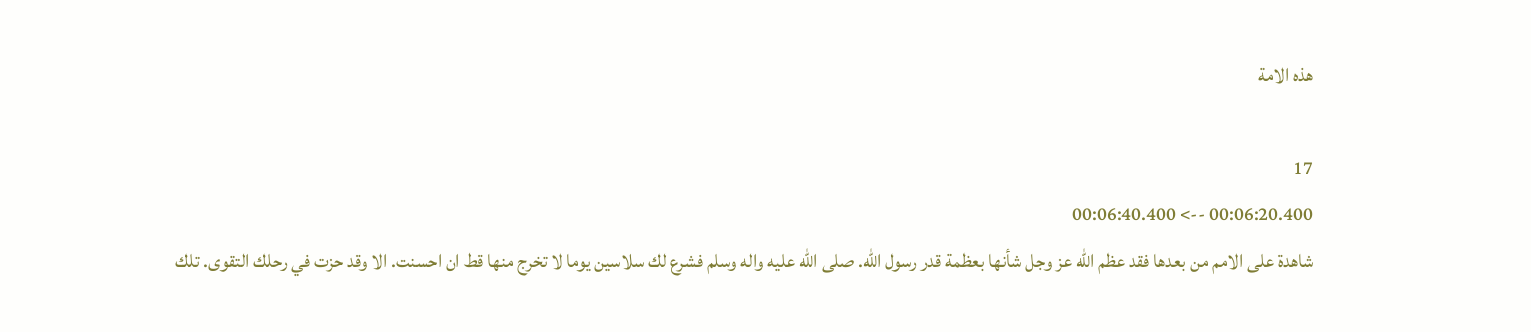هذه الامة

17
00:06:20.400 --> 00:06:40.400
شاهدة على الامم من بعدها فقد عظم الله عز وجل شأنها بعظمة قدر رسول الله. صلى الله عليه واله وسلم فشرع لك سلاسين يوما لا تخرج منها قط ان احسنت. الا وقد حزت في رحلك التقوى. تلك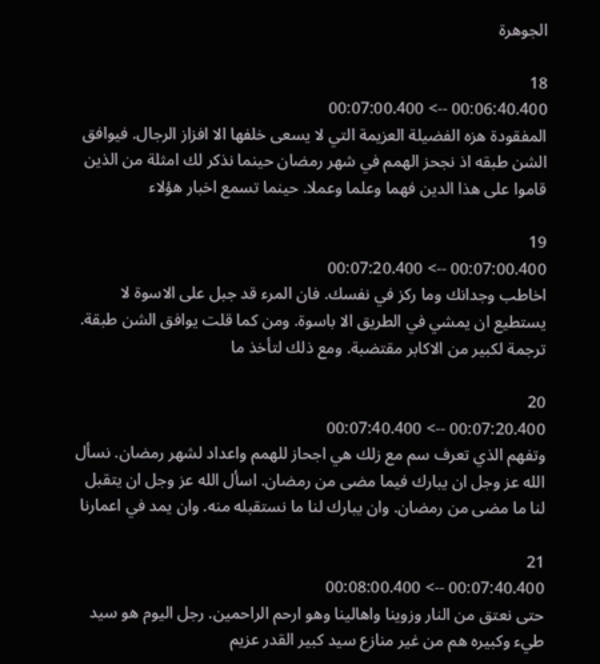الجوهرة

18
00:06:40.400 --> 00:07:00.400
المفقودة هزه الفضيلة العزيمة التي لا يسعى خلفها الا افزاز الرجال. فيوافق الشن طبقه اذ نجحز الهمم في شهر رمضان حينما نذكر لك امثلة من الذين قاموا على هذا الدين فهما وعلما وعملا. حينما تسمع اخبار هؤلاء

19
00:07:00.400 --> 00:07:20.400
اخاطب وجدانك وما ركز في نفسك. فان المرء قد جبل على الاسوة لا يستطيع ان يمشي في الطريق الا باسوة. ومن كما قلت يوافق الشن طبقة. ترجمة لكبير من الاكابر مقتضبة. ومع ذلك لتأخذ ما

20
00:07:20.400 --> 00:07:40.400
وتفهم الذي تعرف سم مع زلك هي اجحاز للهمم واعداد لشهر رمضان. نسأل الله عز وجل ان يبارك فيما مضى من رمضان. اسأل الله عز وجل ان يتقبل لنا ما مضى من رمضان. وان يبارك لنا ما نستقبله منه. وان يمد في اعمارنا

21
00:07:40.400 --> 00:08:00.400
حتى نعتق من النار وزوينا واهالينا وهو ارحم الراحمين. رجل اليوم هو سيد طيء وكبيره هم من غير منازع سيد كبير القدر عزيم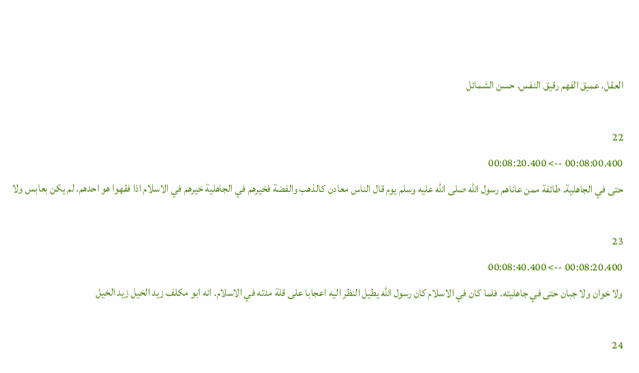العقل. عميق الفهم رقيق النفس. حسن الشمائل

22
00:08:00.400 --> 00:08:20.400
حتى في الجاهلية. طائفة ممن عاناهم رسول الله صلى الله عليه وسلم يوم قال الناس معادن كالذهب والفضة فخيرهم في الجاهلية خيرهم في الاسلام اذا فقهوا هو احدهم. لم يكن بعابس ولا

23
00:08:20.400 --> 00:08:40.400
ولا خوان ولا جبان حتى في جاهليته. فلما كان في الاسلام كان رسول الله يطيل النظر اليه اعجابا على قلة مدته في الاسلام. انه ابو مكلف زيد الخيل زيد الخيل

24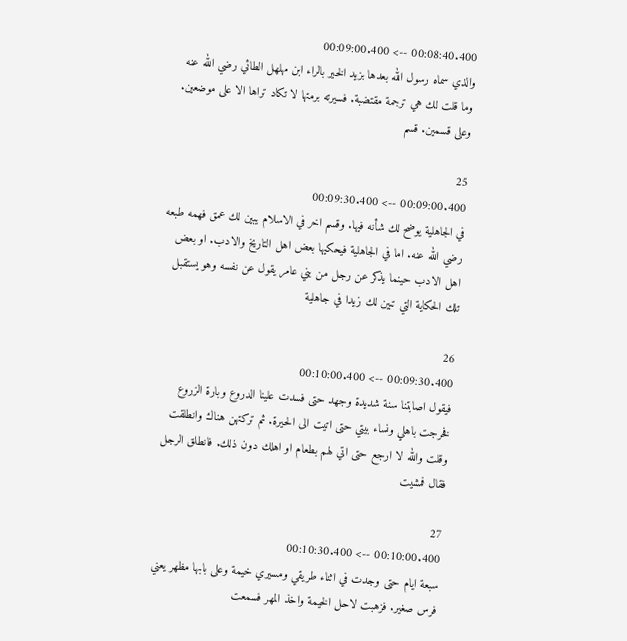00:08:40.400 --> 00:09:00.400
والذي سماه رسول الله بعدها بزيد الخير بالراء ابن مهلهل الطائي رضي الله عنه وما قلت لك هي ترجمة مقتضبة. فسيرته برمتها لا تكاد تراها الا على موضعين. وعلى قسمين. قسم

25
00:09:00.400 --> 00:09:30.400
في الجاهلية يوضح لك شأنه فيها. وقسم اخر في الاسلام يبين لك عمق فهمه طبعه رضي الله عنه. اما في الجاهلية فيحكيها بعض اهل التاريخ والادب. او بعض اهل الادب حينما يذكر عن رجل من بني عامر يقول عن نفسه وهو يستقبل تلك الحكاية التي تبين لك زيدا في جاهلية

26
00:09:30.400 --> 00:10:00.400
فيقول اصابتنا سنة شديدة وجهد حتى فسدت علينا الدروع وبارة الزروع فخرجت باهلي ونساء بيتي حتى اتيت الى الحيرة. ثم تركتهن هناك وانطلقت وقلت والله لا ارجع حتى اتي لهم بطعام او اهلك دون ذلك. فانطلق الرجل فقال فمشيت

27
00:10:00.400 --> 00:10:30.400
سبعة ايام حتى وجدت في اثناء طريقي ومسيري خيمة وعلى بابها مظهر يعني فرس صغير. فزهبت لاحل الخيمة واخذ المهر فسمعت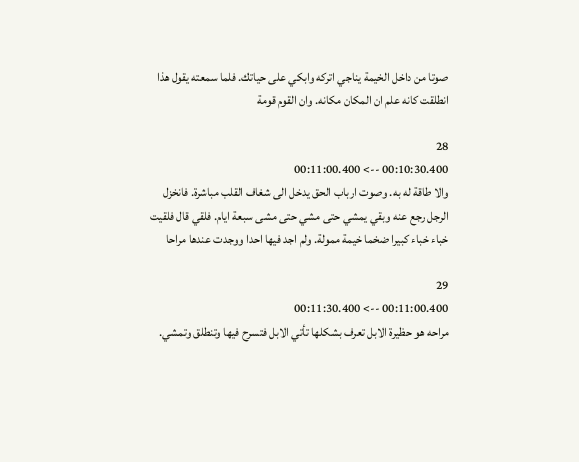صوتا من داخل الخيمة يناجي اتركه وابكي على حياتك. فلما سمعته يقول هذا انطلقت كانه علم ان المكان مكانه. وان القوم قومة

28
00:10:30.400 --> 00:11:00.400
والا طاقة له به. وصوت ارباب الحق يدخل الى شغاف القلب مباشرة. فانخزل الرجل رجع عنه وبقي يمشي حتى مشي حتى مشى سبعة ايام. فلقي قال فلقيت خباء خباء كبيرا ضخما خيمة ممولة. ولم اجد فيها احدا ووجدت عندها مراحا

29
00:11:00.400 --> 00:11:30.400
مراحه هو حظيرة الابل تعرف بشكلها تأتي الابل فتسرح فيها وتنطلق وتمشي.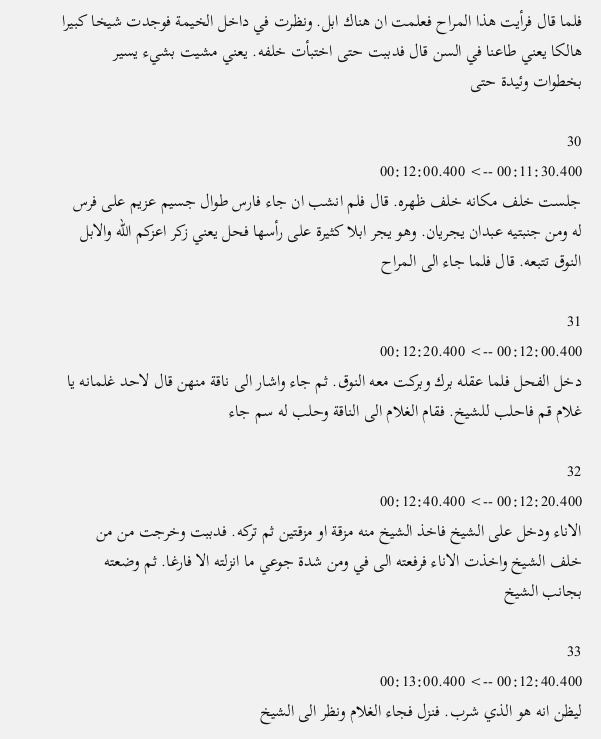فلما قال فرأيت هذا المراح فعلمت ان هناك ابل. ونظرت في داخل الخيمة فوجدت شيخا كبيرا هالكا يعني طاعنا في السن قال فدببت حتى اختبأت خلفه. يعني مشيت بشيء يسير بخطوات وئيدة حتى

30
00:11:30.400 --> 00:12:00.400
جلست خلف مكانه خلف ظهره. قال فلم انشب ان جاء فارس طوال جسيم عزيم على فرس له ومن جنبتيه عبدان يجريان. وهو يجر ابلا كثيرة على رأسها فحل يعني زكر اعزكم الله والابل النوق تتبعه. قال فلما جاء الى المراح

31
00:12:00.400 --> 00:12:20.400
دخل الفحل فلما عقله برك وبركت معه النوق. ثم جاء واشار الى ناقة منهن قال لاحد غلمانه يا غلام قم فاحلب للشيخ. فقام الغلام الى الناقة وحلب له سم جاء

32
00:12:20.400 --> 00:12:40.400
الاناء ودخل على الشيخ فاخذ الشيخ منه مزقة او مزقتين ثم تركه. فدببت وخرجت من من خلف الشيخ واخذت الاناء فرفعته الى في ومن شدة جوعي ما انزلته الا فارغا. ثم وضعته بجانب الشيخ

33
00:12:40.400 --> 00:13:00.400
ليظن انه هو الذي شرب. فنزل فجاء الغلام ونظر الى الشيخ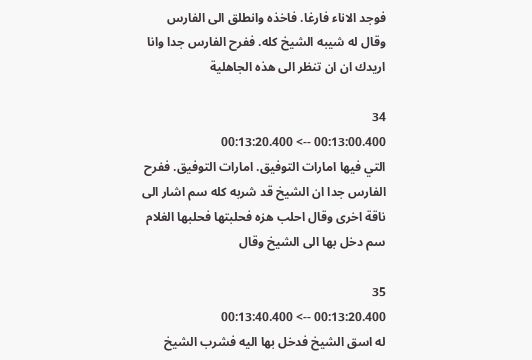فوجد الاناء فارغا. فاخذه وانطلق الى الفارس وقال له شيبه الشيخ كله. ففرح الفارس جدا وانا اريدك ان ان تنظر الى هذه الجاهلية

34
00:13:00.400 --> 00:13:20.400
التي فيها امارات التوفيق. امارات التوفيق. ففرح الفارس جدا ان الشيخ قد شربه كله سم اشار الى ناقة اخرى وقال احلب هزه فحلبتها فحلبها الغلام سم دخل بها الى الشيخ وقال

35
00:13:20.400 --> 00:13:40.400
له اسق الشيخ فدخل بها اليه فشرب الشيخ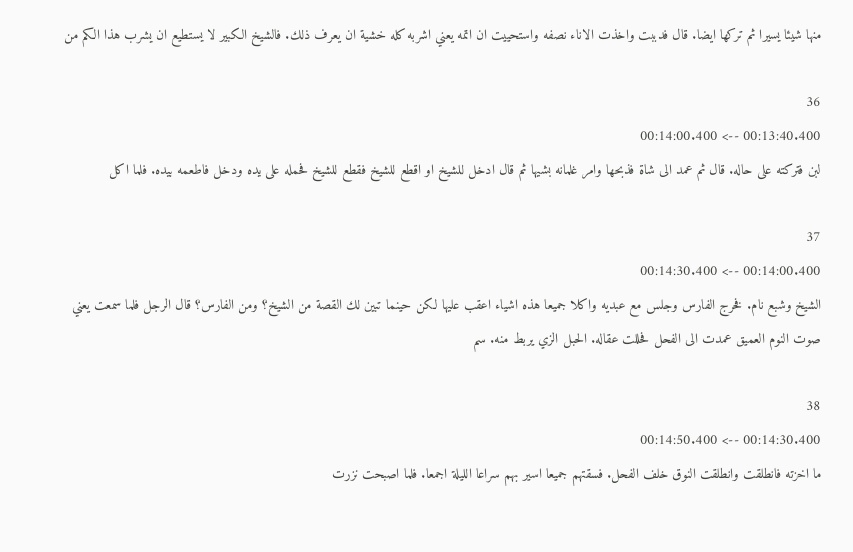منها شيئا يسيرا ثم تركها ايضا. قال فدببت واخذت الاناء نصفه واستحييت ان اتمه يعني اشربه كله خشية ان يعرف ذلك. فالشيخ الكبير لا يستطيع ان يشرب هذا الكم من

36
00:13:40.400 --> 00:14:00.400
لبن فتركته على حاله. قال ثم عمد الى شاة فذبحها وامر غلمانه بشيها ثم قال ادخل للشيخ او اقطع للشيخ فقطع للشيخ فحمله على يده ودخل فاطعمه بيده. فلما اكل

37
00:14:00.400 --> 00:14:30.400
الشيخ وشبع نام. فخرج الفارس وجلس مع عبديه واكلا جميعا هذه اشياء اعقب عليها لكن حينما تبين لك القصة من الشيخ؟ ومن الفارس؟ قال الرجل فلما سمعت يعني صوت النوم العميق عمدت الى الفحل فحللت عقاله. الحبل الزي يربط منه. سم

38
00:14:30.400 --> 00:14:50.400
ما اخزته فانطلقت وانطلقت النوق خلف الفحل. فسقتهم جميعا اسير بهم سراعا الليلة اجمعا. فلما اصبحت نزرت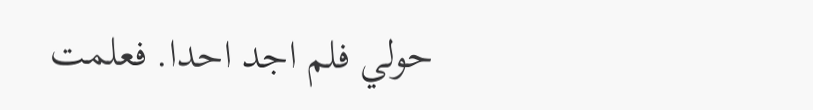حولي فلم اجد احدا. فعلمت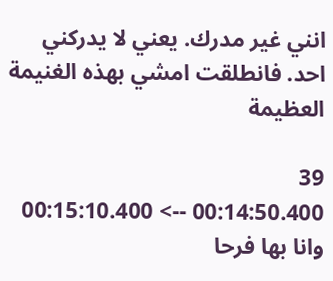انني غير مدرك. يعني لا يدركني احد. فانطلقت امشي بهذه الغنيمة العظيمة

39
00:14:50.400 --> 00:15:10.400
وانا بها فرحا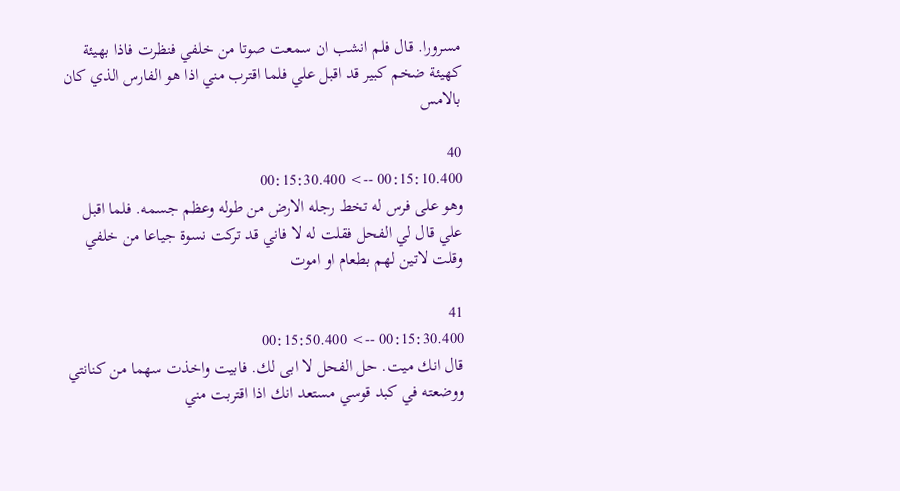مسرورا. قال فلم انشب ان سمعت صوتا من خلفي فنظرت فاذا بهيئة كهيئة ضخم كبير قد اقبل علي فلما اقترب مني اذا هو الفارس الذي كان بالامس

40
00:15:10.400 --> 00:15:30.400
وهو على فرس له تخط رجله الارض من طوله وعظم جسمه. فلما اقبل علي قال لي الفحل فقلت له لا فاني قد تركت نسوة جياعا من خلفي وقلت لاتين لهم بطعام او اموت

41
00:15:30.400 --> 00:15:50.400
قال انك ميت. حل الفحل لا ابى لك. فابيت واخذت سهما من كنانتي ووضعته في كبد قوسي مستعد انك اذا اقتربت مني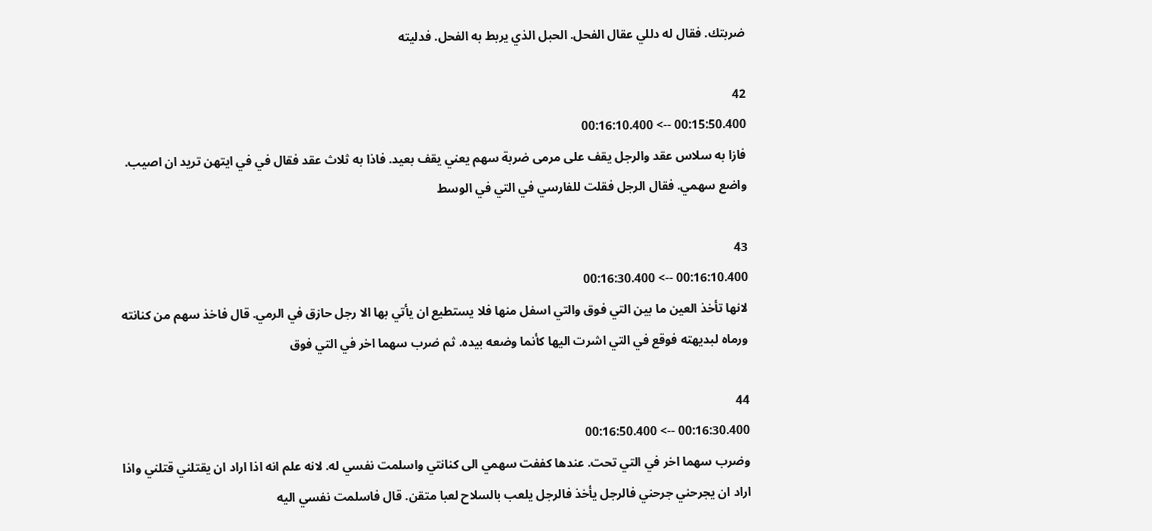ضربتك. فقال له دللي عقال الفحل. الحبل الذي يربط به الفحل. فدليته

42
00:15:50.400 --> 00:16:10.400
فازا به سلاس عقد والرجل يقف على مرمى ضربة سهم يعني يقف بعيد. فاذا به ثلاث عقد فقال في في ايتهن تريد ان اصيب. واضع سهمي. فقال الرجل فقلت للفارسي في التي في الوسط

43
00:16:10.400 --> 00:16:30.400
لانها تأخذ العين ما بين التي فوق والتي اسفل منها فلا يستطيع ان يأتي بها الا رجل حازق في الرمي. قال فاخذ سهم من كنانته ورماه لبديهته فوقع في التي اشرت اليها كأنما وضعه بيده. ثم ضرب سهما اخر في التي فوق

44
00:16:30.400 --> 00:16:50.400
وضرب سهما اخر في التي تحت. عندها كففت سهمي الى كنانتي واسلمت نفسي له. لانه علم انه اذا اراد ان يقتلني قتلني واذا اراد ان يجرحني جرحني فالرجل يأخذ فالرجل يلعب بالسلاح لعبا متقن. قال فاسلمت نفسي اليه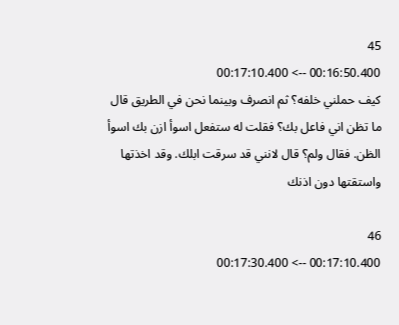45
00:16:50.400 --> 00:17:10.400
كيف حملني خلفه؟ ثم انصرف وبينما نحن في الطريق قال ما تظن اني فاعل بك؟ فقلت له ستفعل اسوأ ازن بك اسوأ الظن. فقال ولم؟ قال لانني قد سرقت ابلك. وقد اخذتها واستقتها دون اذنك

46
00:17:10.400 --> 00:17:30.400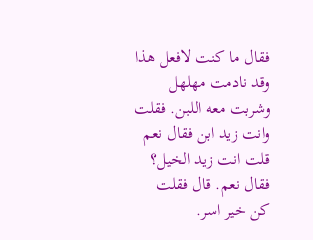فقال ما كنت لافعل هذا وقد نادمت مهلهل وشربت معه اللبن. فقلت وانت زيد ابن فقال نعم قلت انت زيد الخيل؟ فقال نعم. قال فقلت كن خير اسر.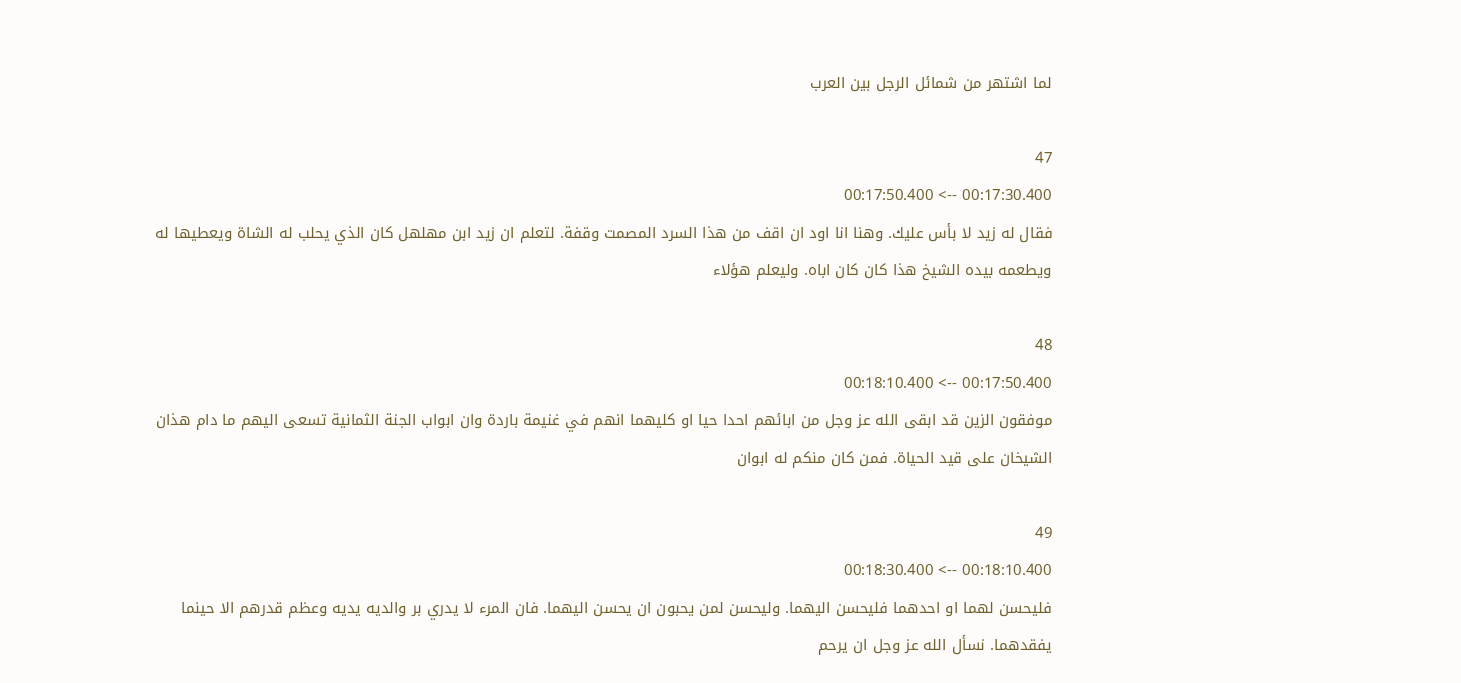لما اشتهر من شمائل الرجل بين العرب

47
00:17:30.400 --> 00:17:50.400
فقال له زيد لا بأس عليك. وهنا انا اود ان اقف من هذا السرد المصمت وقفة. لتعلم ان زيد ابن مهلهل كان الذي يحلب له الشاة ويعطيها له ويطعمه بيده الشيخ هذا كان كان اباه. وليعلم هؤلاء

48
00:17:50.400 --> 00:18:10.400
موفقون الزين قد ابقى الله عز وجل من ابائهم احدا حيا او كليهما انهم في غنيمة باردة وان ابواب الجنة الثمانية تسعى اليهم ما دام هذان الشيخان على قيد الحياة. فمن كان منكم له ابوان

49
00:18:10.400 --> 00:18:30.400
فليحسن لهما او احدهما فليحسن اليهما. وليحسن لمن يحبون ان يحسن اليهما. فان المرء لا يدري بر والديه يديه وعظم قدرهم الا حينما يفقدهما. نسأل الله عز وجل ان يرحم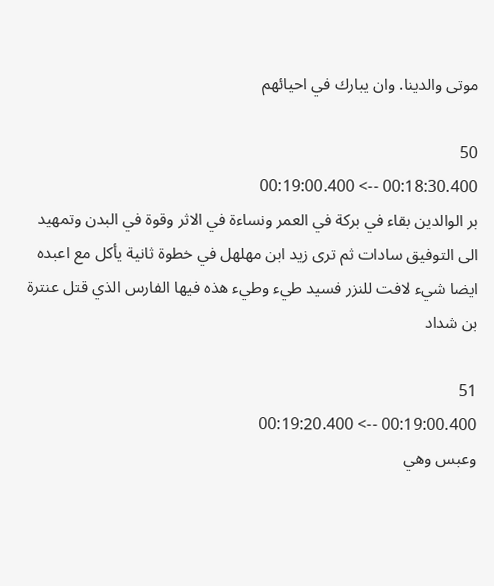موتى والدينا. وان يبارك في احيائهم

50
00:18:30.400 --> 00:19:00.400
بر الوالدين بقاء في بركة في العمر ونساءة في الاثر وقوة في البدن وتمهيد الى التوفيق سادات ثم ترى زيد ابن مهلهل في خطوة ثانية يأكل مع اعبده ايضا شيء لافت للنزر فسيد طيء وطيء هذه فيها الفارس الذي قتل عنترة بن شداد

51
00:19:00.400 --> 00:19:20.400
وعبس وهي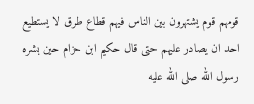قومهم قوم يشتهرون بين الناس فيهم قطاع طرق لا يستطيع احد ان يصادر عليهم حتى قال حكيم ابن حزام حين بشره رسول الله صلى الله عليه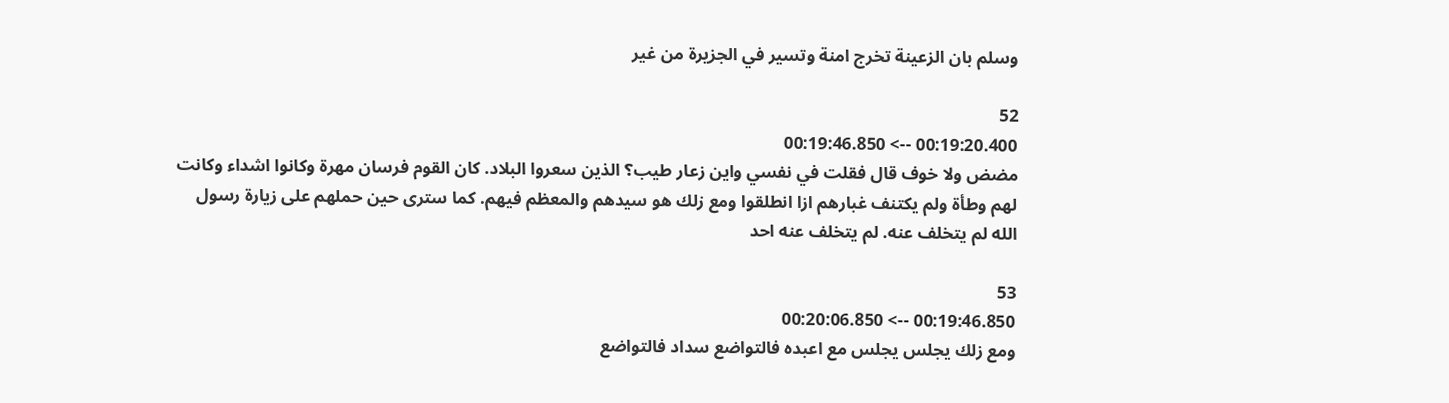وسلم بان الزعينة تخرج امنة وتسير في الجزيرة من غير

52
00:19:20.400 --> 00:19:46.850
مضض ولا خوف قال فقلت في نفسي واين زعار طيب؟ الذين سعروا البلاد. كان القوم فرسان مهرة وكانوا اشداء وكانت لهم وطأة ولم يكتنف غبارهم ازا انطلقوا ومع زلك هو سيدهم والمعظم فيهم. كما سترى حين حملهم على زيارة رسول الله لم يتخلف عنه. لم يتخلف عنه احد

53
00:19:46.850 --> 00:20:06.850
ومع زلك يجلس يجلس مع اعبده فالتواضع سداد فالتواضع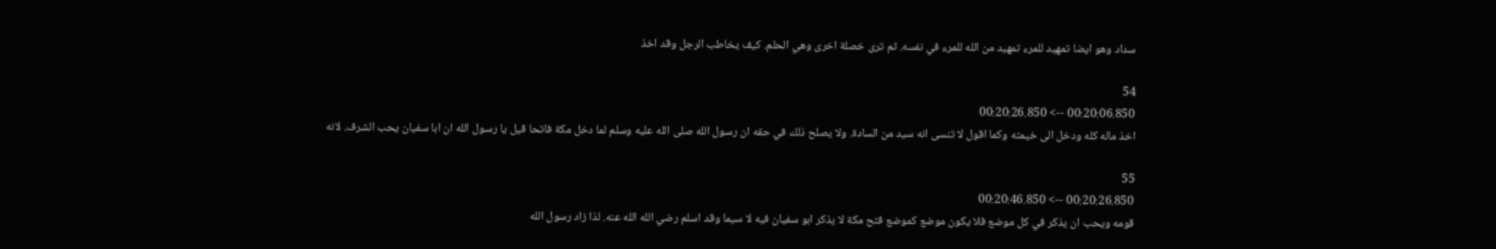سداد وهو ايضا تمهيد للمرء تمهيد من الله للمرء في نفسه. ثم ترى خصلة اخرى وهي الحلم. كيف يخاطب الرجل وقد اخذ

54
00:20:06.850 --> 00:20:26.850
اخذ ماله كله ودخل الى خيمته وكما اقول لا تنسى انه سيد من السادة. ولا يصلح ذلك في حقه ان رسول الله صلى الله عليه وسلم لما دخل مكة فاتحا قيل يا رسول الله ان ابا سفيان يحب الشرف. لانه

55
00:20:26.850 --> 00:20:46.850
قومه ويحب ان يذكر في كل موضع فلا يكون موضع كموضع فتح مكة لا يذكر ابو سفيان فيه لا سيما وقد اسلم رضي الله الله عنه. لذا زاد رسول الله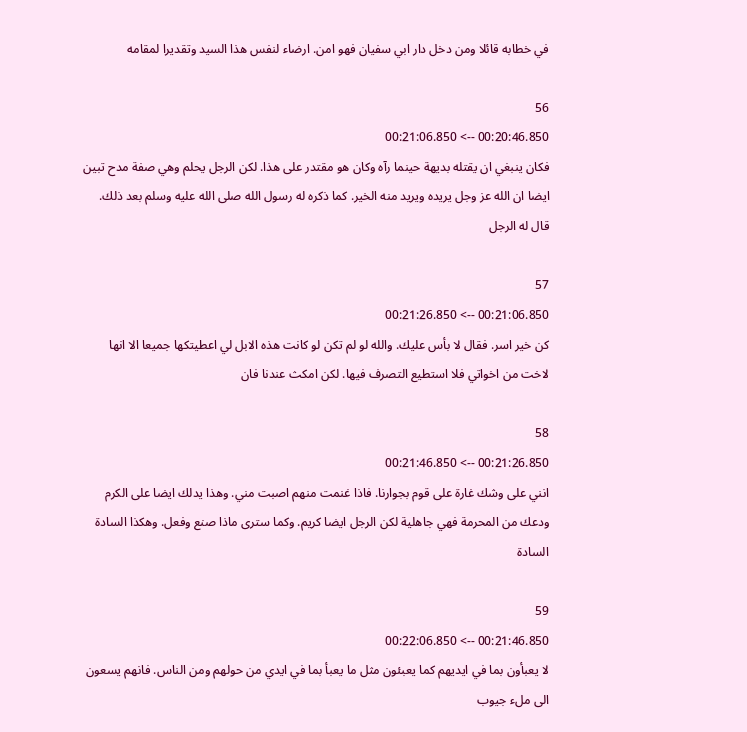في خطابه قائلا ومن دخل دار ابي سفيان فهو امن. ارضاء لنفس هذا السيد وتقديرا لمقامه

56
00:20:46.850 --> 00:21:06.850
فكان ينبغي ان يقتله بديهة حينما رآه وكان هو مقتدر على هذا. لكن الرجل يحلم وهي صفة مدح تبين ايضا ان الله عز وجل يريده ويريد منه الخير. كما ذكره له رسول الله صلى الله عليه وسلم بعد ذلك. قال له الرجل

57
00:21:06.850 --> 00:21:26.850
كن خير اسر. فقال لا بأس عليك. والله لو لم تكن لو كانت هذه الابل لي اعطيتكها جميعا الا انها لاخت من اخواتي فلا استطيع التصرف فيها. لكن امكث عندنا فان

58
00:21:26.850 --> 00:21:46.850
انني على وشك غارة على قوم بجوارنا. فاذا غنمت منهم اصبت مني. وهذا يدلك ايضا على الكرم ودعك من المحرمة فهي جاهلية لكن الرجل ايضا كريم. وكما سترى ماذا صنع وفعل. وهكذا السادة السادة

59
00:21:46.850 --> 00:22:06.850
لا يعبأون بما في ايديهم كما يعبئون مثل ما يعبأ بما في ايدي من حولهم ومن الناس. فانهم يسعون الى ملء جيوب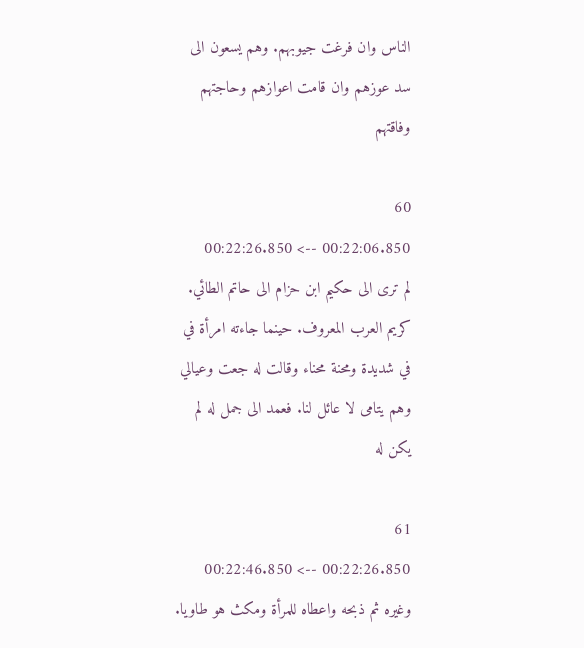الناس وان فرغت جيوبهم. وهم يسعون الى سد عوزهم وان قامت اعوازهم وحاجتهم وفاقتهم

60
00:22:06.850 --> 00:22:26.850
لم ترى الى حكيم ابن حزام الى حاتم الطائي. كريم العرب المعروف. حينما جاءته امرأة في في شديدة ومحنة محناء وقالت له جعت وعيالي وهم يتامى لا عائل لنا. فعمد الى جمل له لم يكن له

61
00:22:26.850 --> 00:22:46.850
وغيره ثم ذبحه واعطاه للمرأة ومكث هو طاويا.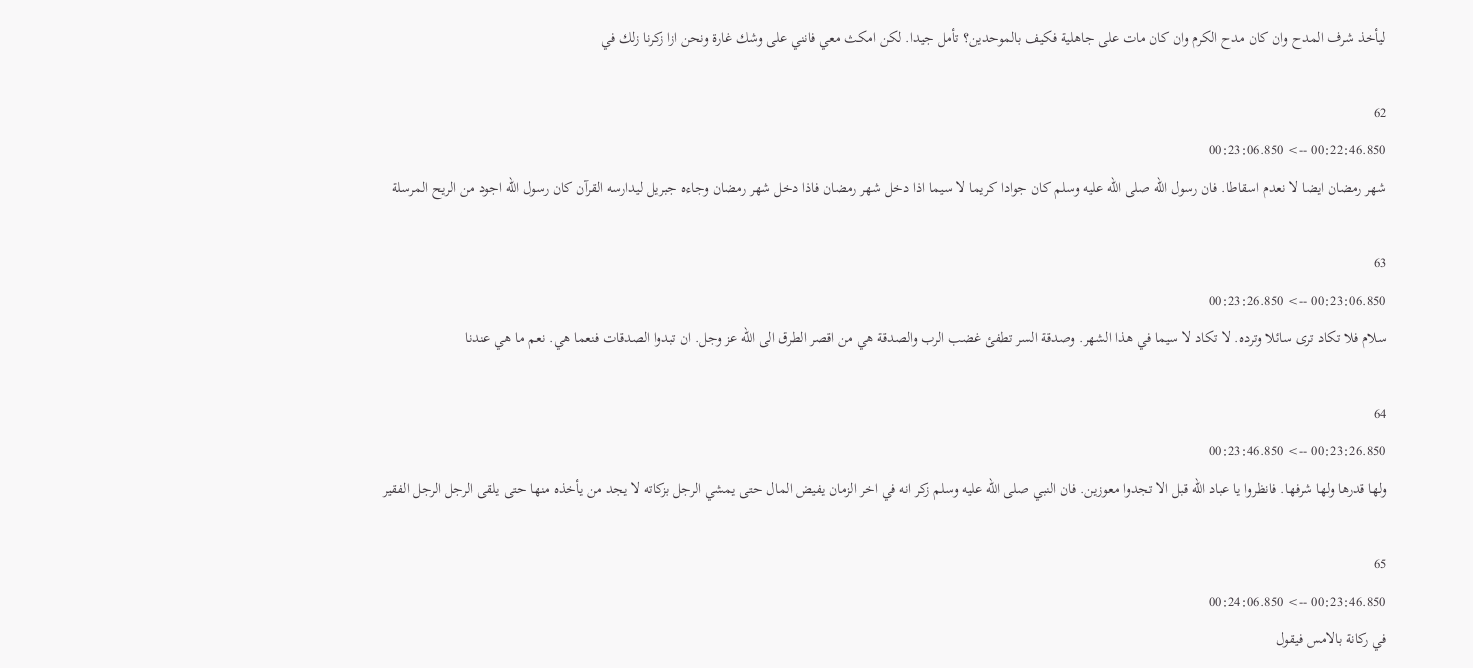ليأخذ شرف المدح وان كان مدح الكرم وان كان مات على جاهلية فكيف بالموحدين؟ تأمل جيدا. لكن امكث معي فانني على وشك غارة ونحن ازا زكرنا زلك في

62
00:22:46.850 --> 00:23:06.850
شهر رمضان ايضا لا نعدم اسقاطا. فان رسول الله صلى الله عليه وسلم كان جوادا كريما لا سيما اذا دخل شهر رمضان فاذا دخل شهر رمضان وجاءه جبريل ليدارسه القرآن كان رسول الله اجود من الريح المرسلة

63
00:23:06.850 --> 00:23:26.850
سلام فلا تكاد ترى سائلا وترده. لا تكاد لا سيما في هذا الشهر. وصدقة السر تطفئ غضب الرب والصدقة هي من اقصر الطرق الى الله عز وجل. ان تبدوا الصدقات فنعما هي. نعم ما هي عندنا

64
00:23:26.850 --> 00:23:46.850
ولها قدرها ولها شرفها. فانظروا يا عباد الله قبل الا تجدوا معوزين. فان النبي صلى الله عليه وسلم زكر انه في اخر الزمان يفيض المال حتى يمشي الرجل بزكاته لا يجد من يأخذه منها حتى يلقى الرجل الرجل الفقير

65
00:23:46.850 --> 00:24:06.850
في ركانة بالامس فيقول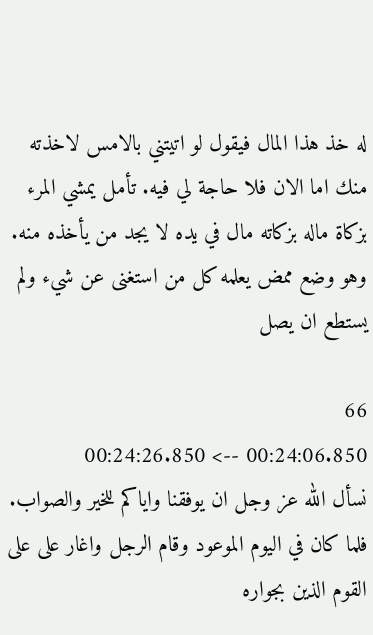له خذ هذا المال فيقول لو اتيتني بالامس لاخذته منك اما الان فلا حاجة لي فيه. تأمل يمشي المرء بزكاة ماله بزكاته مال في يده لا يجد من يأخذه منه. وهو وضع ممض يعلمه كل من استغنى عن شيء ولم يستطع ان يصل

66
00:24:06.850 --> 00:24:26.850
نسأل الله عز وجل ان يوفقنا واياكم للخير والصواب. فلما كان في اليوم الموعود وقام الرجل واغار على على القوم الذين بجواره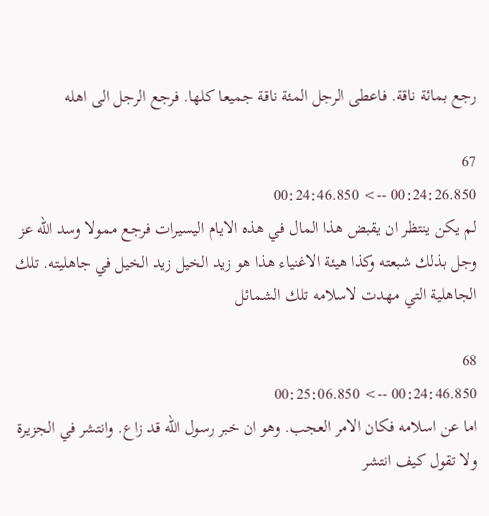رجع بمائة ناقة. فاعطى الرجل المئة ناقة جميعا كلها. فرجع الرجل الى اهله

67
00:24:26.850 --> 00:24:46.850
لم يكن ينتظر ان يقبض هذا المال في هذه الايام اليسيرات فرجع ممولا وسد الله عز وجل بذلك شبعته وكذا هيئة الاغنياء هذا هو زيد الخيل زيد الخيل في جاهليته. تلك الجاهلية التي مهدت لاسلامه تلك الشمائل

68
00:24:46.850 --> 00:25:06.850
اما عن اسلامه فكان الامر العجب. وهو ان خبر رسول الله قد زاع. وانتشر في الجزيرة ولا تقول كيف انتشر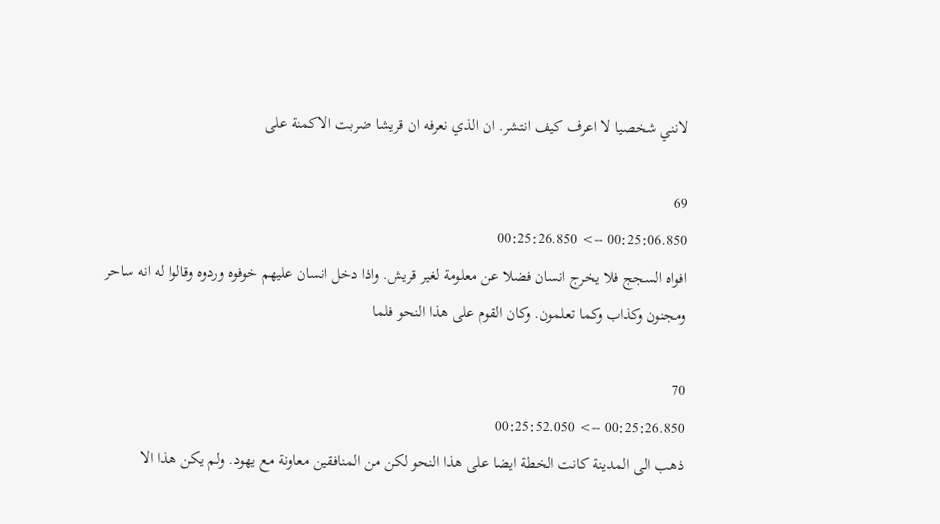لانني شخصيا لا اعرف كيف انتشر. ان الذي نعرفه ان قريشا ضربت الاكمنة على

69
00:25:06.850 --> 00:25:26.850
افواه السجج فلا يخرج انسان فضلا عن معلومة لغير قريش. واذا دخل انسان عليهم خوفوه وردوه وقالوا له انه ساحر ومجنون وكذاب وكما تعلمون. وكان القوم على هذا النحو فلما

70
00:25:26.850 --> 00:25:52.050
ذهب الى المدينة كانت الخطة ايضا على هذا النحو لكن من المنافقين معاونة مع يهود. ولم يكن هذا الا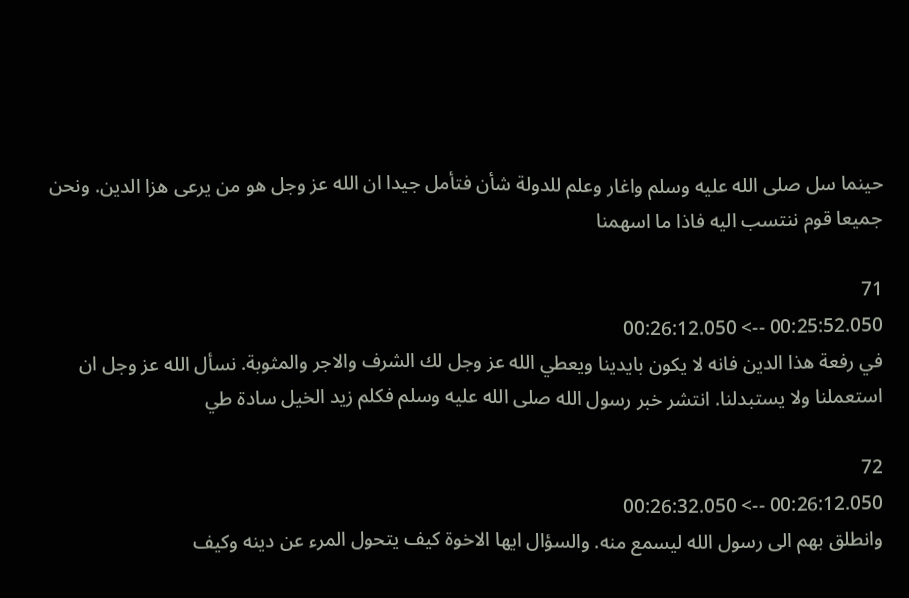حينما سل صلى الله عليه وسلم واغار وعلم للدولة شأن فتأمل جيدا ان الله عز وجل هو من يرعى هزا الدين. ونحن جميعا قوم ننتسب اليه فاذا ما اسهمنا

71
00:25:52.050 --> 00:26:12.050
في رفعة هذا الدين فانه لا يكون بايدينا ويعطي الله عز وجل لك الشرف والاجر والمثوبة. نسأل الله عز وجل ان استعملنا ولا يستبدلنا. انتشر خبر رسول الله صلى الله عليه وسلم فكلم زيد الخيل سادة طي

72
00:26:12.050 --> 00:26:32.050
وانطلق بهم الى رسول الله ليسمع منه. والسؤال ايها الاخوة كيف يتحول المرء عن دينه وكيف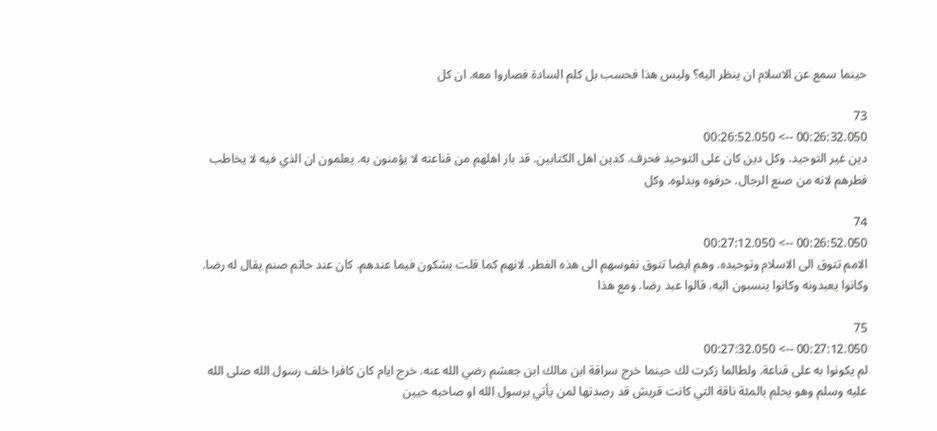حينما سمع عن الاسلام ان ينظر اليه؟ وليس هذا فحسب بل كلم السادة فصاروا معه. ان كل

73
00:26:32.050 --> 00:26:52.050
دين غير التوحيد. وكل دين كان على التوحيد فحرف. كدين اهل الكتابين. قد بار اهلهم من قناعته لا يؤمنون به. يعلمون ان الذي فيه لا يخاطب فطرهم لانه من صنع الرجال. حرفوه وبدلوه. وكل

74
00:26:52.050 --> 00:27:12.050
الامم تتوق الى الاسلام وتوحيده. وهم ايضا تتوق نفوسهم الى هذه الفطر. لانهم كما قلت يشكون فيما عندهم. كان عند حاتم صنم يقال له رضا. وكانوا يعبدونه وكانوا ينسبون اليه. قالوا عبد رضا. ومع هذا

75
00:27:12.050 --> 00:27:32.050
لم يكونوا به على قناعة. ولطالما زكرت لك حينما خرج سراقة ابن مالك ابن جعشم رضي الله عنه. خرج ايام كان كافرا خلف رسول الله صلى الله عليه وسلم وهو يحلم بالمئة ناقة التي كانت قريش قد رصدتها لمن يأتي برسول الله او صاحبه حيين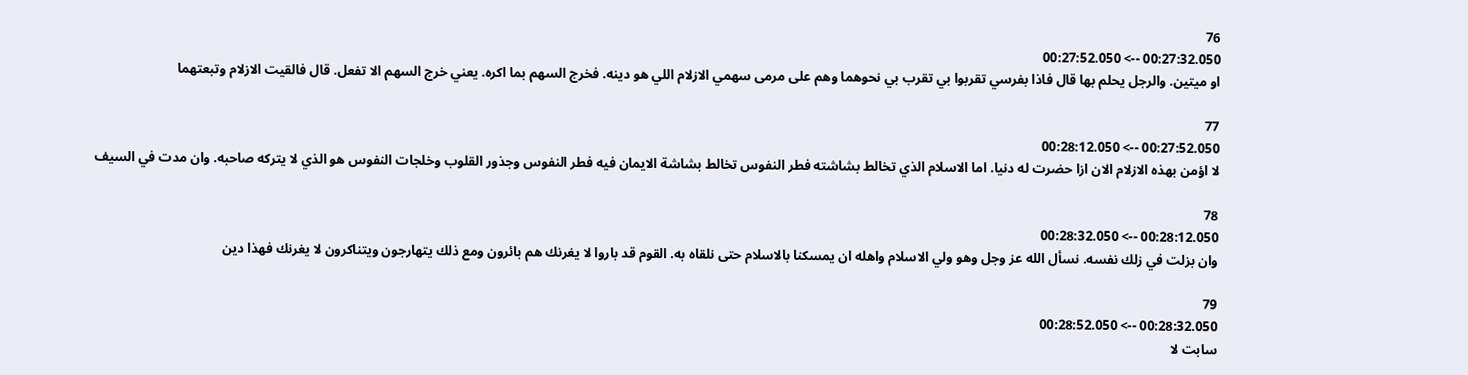76
00:27:32.050 --> 00:27:52.050
او ميتين. والرجل يحلم بها قال فاذا بفرسي تقربوا بي تقرب بي نحوهما وهم على مرمى سهمي الازلام اللي هو دينه. فخرج السهم بما اكره. يعني خرج السهم الا تفعل. قال فالقيت الازلام وتبعتهما

77
00:27:52.050 --> 00:28:12.050
لا اؤمن بهذه الازلام الان ازا حضرت له دنيا. اما الاسلام الذي تخالط بشاشته فطر النفوس تخالط بشاشة الايمان فيه فطر النفوس وجذور القلوب وخلجات النفوس هو الذي لا يتركه صاحبه. وان مدت في السيف

78
00:28:12.050 --> 00:28:32.050
وان بزلت في زلك نفسه. نسأل الله عز وجل وهو ولي الاسلام واهله ان يمسكنا بالاسلام حتى نلقاه به. القوم قد باروا لا يغرنك هم بائرون ومع ذلك يتهارجون ويتناكرون لا يغرنك فهذا دين

79
00:28:32.050 --> 00:28:52.050
سابت لا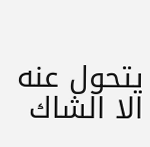يتحول عنه الا الشاك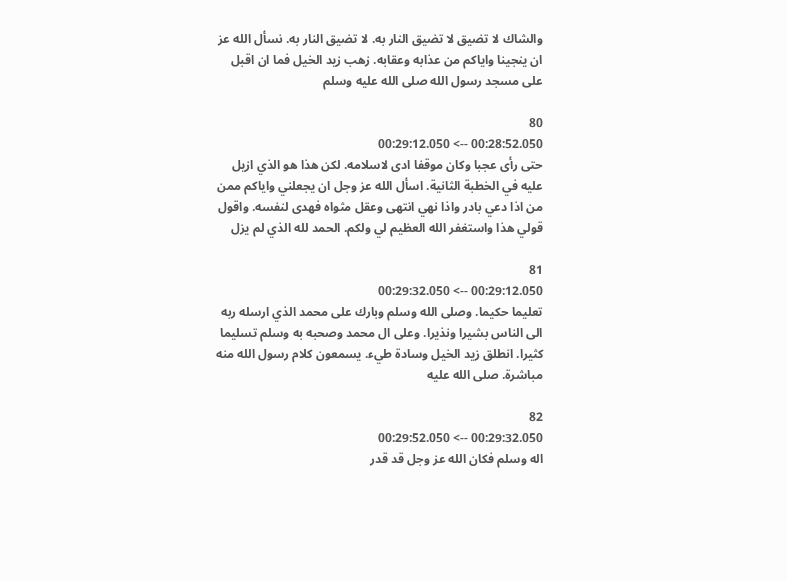والشاك لا تضيق لا تضيق النار به. لا تضيق النار به. نسأل الله عز ان ينجينا واياكم من عذابه وعقابه. زهب زيد الخيل فما ان اقبل على مسجد رسول الله صلى الله عليه وسلم

80
00:28:52.050 --> 00:29:12.050
حتى رأى عجبا وكان موقفا ادى لاسلامه. لكن هذا هو الذي ازيل عليه في الخطبة الثانية. اسأل الله عز وجل ان يجعلني واياكم ممن من اذا دعي بادر واذا نهي انتهى وعقل مثواه فهدى لنفسه. واقول قولي هذا واستغفر الله العظيم لي ولكم. الحمد لله الذي لم يزل

81
00:29:12.050 --> 00:29:32.050
تعليما حكيما. وصلى الله وسلم وبارك على محمد الذي ارسله ربه الى الناس بشيرا ونذيرا. وعلى ال محمد وصحبه به وسلم تسليما كثيرا. انطلق زيد الخيل وسادة طيء. يسمعون كلام رسول الله منه مباشرة. صلى الله عليه

82
00:29:32.050 --> 00:29:52.050
اله وسلم فكان الله عز وجل قد قدر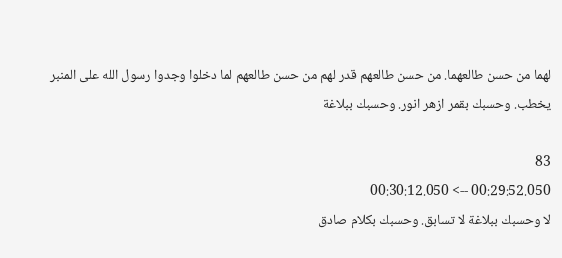لهما من حسن طالعهما. من حسن طالعهم قدر لهم من حسن طالعهم لما دخلوا وجدوا رسول الله على المنبر يخطب. وحسبك بقمر ازهر انور. وحسبك ببلاغة

83
00:29:52.050 --> 00:30:12.050
لا وحسبك ببلاغة لا تسابق. وحسبك بكلام صادق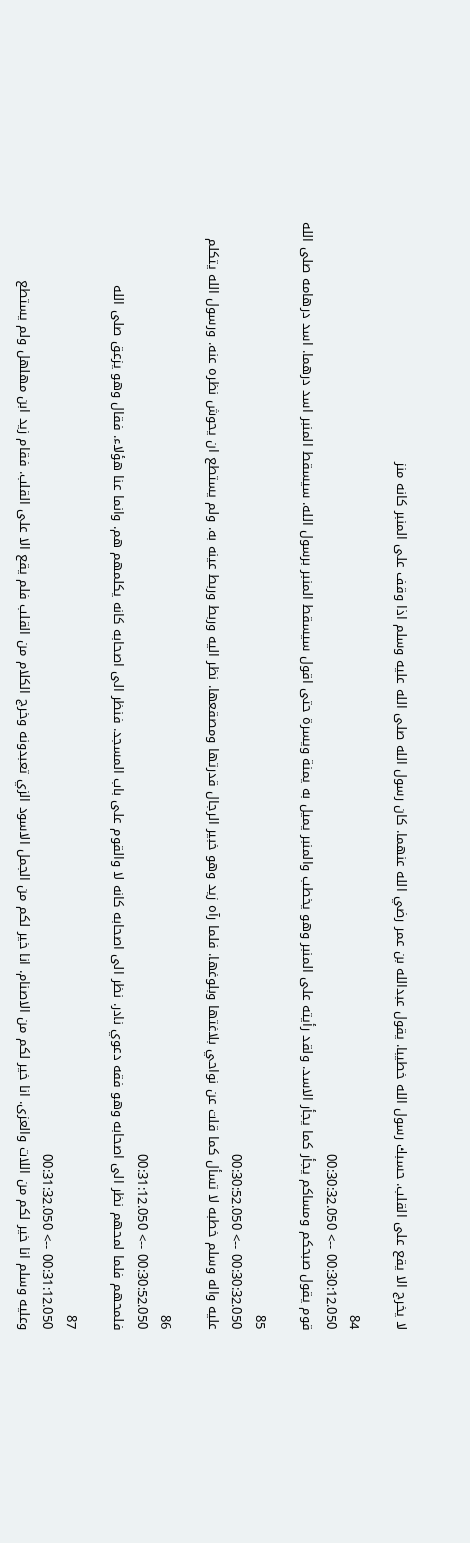لا يخرج الا يقع على القلب. حسبك رسول الله خطيبا. يقول عبدالله بن عمر رضي الله عنهما. كان رسول الله صلى الله عليه وسلم اذا وقف على المنبر كانه منز

84
00:30:12.050 --> 00:30:32.050
قوم يقول صبحكم ومساكم يجأر كما يجأر الاسد. ولقد رأيته على المنبر وهو يخطب والمنبر يميل به يمنة ويسرة حتى اقول سيسقط المنبر برسول الله. سيسقط المنبر اسد درهما. اسد درهامه صلى الله

85
00:30:32.050 --> 00:30:52.050
عليه واله وسلم خطبه لا تسأل كما قلت عن نواحي بلاغتها وبلوغها. فلما رآه زيد وهو خبير الرجال قدرتها ومصقعها. نظر اليه وربط وربط عينه به. ولم يستطع ان يحوش نظره عنه. ورسول الله يتكلم

86
00:30:52.050 --> 00:31:12.050
فلمحهم فلما لمحهم نظر الى اصحابه وهو فقه دعوي نادر. نظر الى اصحابه كانه لا والقوم على باب المسجد. فنظر الى اصحابه كانه يكلمهم هم. وانما عنا هؤلاء. فقال وهو يزعق صلى الله

87
00:31:12.050 --> 00:31:32.050
وعليه وسلم انا خير لكم من اللات والعزى. انا خير لكم من الاصنام. انا خير لكم من الجمل الاسود الزي تعبدونه وخرج الكلام من القلب فلم يقع الا على القلب. فقام زيد ابن مهلهل ولم يستطع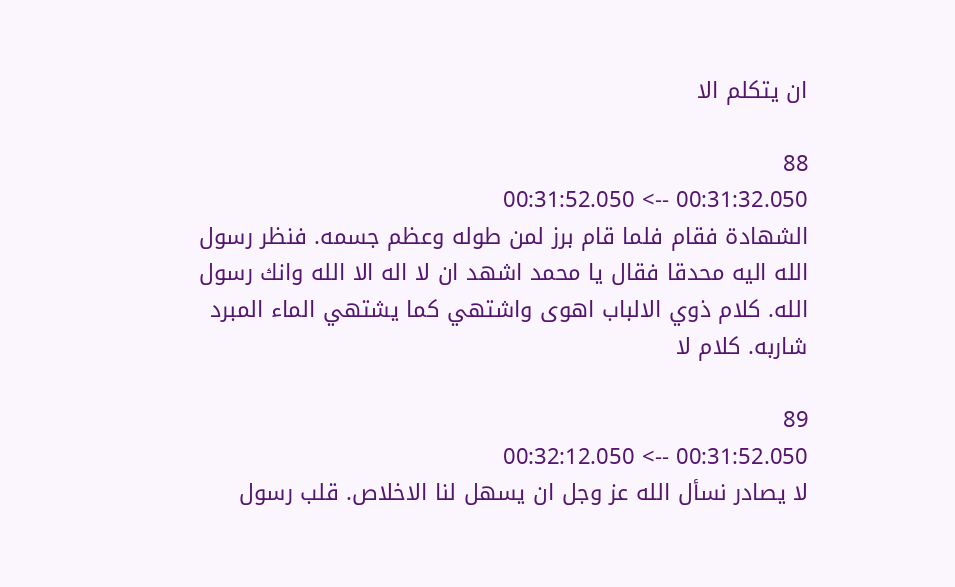ان يتكلم الا

88
00:31:32.050 --> 00:31:52.050
الشهادة فقام فلما قام برز لمن طوله وعظم جسمه. فنظر رسول الله اليه محدقا فقال يا محمد اشهد ان لا اله الا الله وانك رسول الله. كلام ذوي الالباب اهوى واشتهي كما يشتهي الماء المبرد شاربه. كلام لا

89
00:31:52.050 --> 00:32:12.050
لا يصادر نسأل الله عز وجل ان يسهل لنا الاخلاص. قلب رسول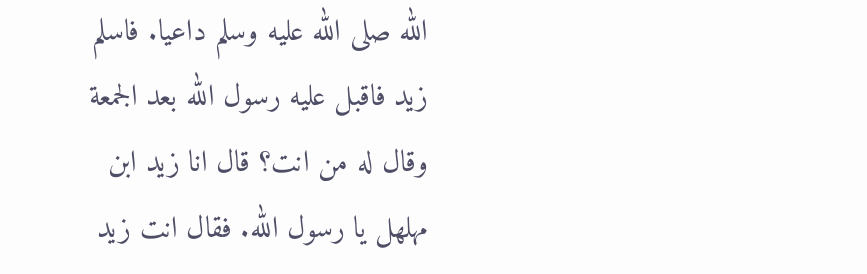الله صلى الله عليه وسلم داعيا. فاسلم زيد فاقبل عليه رسول الله بعد الجمعة وقال له من انت؟ قال انا زيد ابن مهلهل يا رسول الله. فقال انت زيد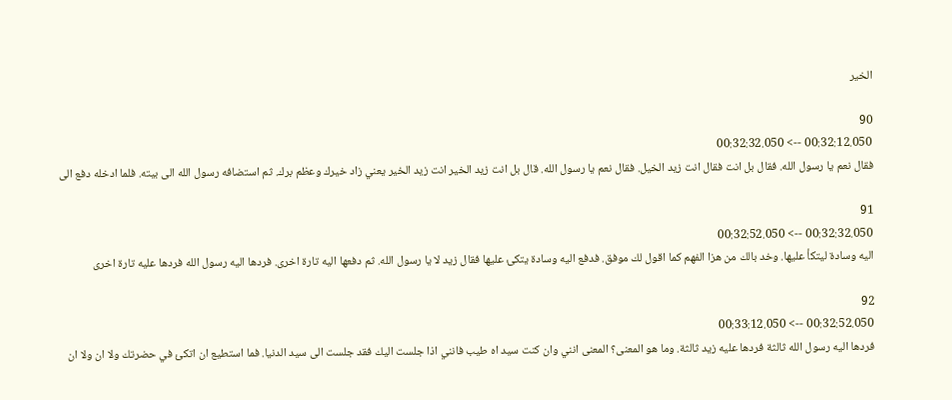الخير

90
00:32:12.050 --> 00:32:32.050
فقال نعم يا رسول الله. فقال بل انت فقال انت زيد الخيل. فقال نعم يا رسول الله. قال بل انت زيد الخير انت زيد الخير يعني زاد خيرك وعظم برك. ثم استضافه رسول الله الى بيته. فلما ادخله دفع الى

91
00:32:32.050 --> 00:32:52.050
اليه وسادة ليتكأ عليها. وخد بالك من هزا الفهم كما اقول لك موفق. فدفع اليه وسادة يتكئ عليها فقال زيد لا يا رسول الله. ثم دفعها اليه تارة اخرى. فردها اليه رسول الله فردها عليه تارة اخرى

92
00:32:52.050 --> 00:33:12.050
فردها اليه رسول الله ثالثة فردها عليه زيد ثالثة. وما هو المعنى؟ المعنى انني وان كنت سيد اه طيب فانني اذا جلست اليك فقد جلست الى سيد الدنيا. فما استطيع ان اتكئ في حضرتك ولا ان ولا ان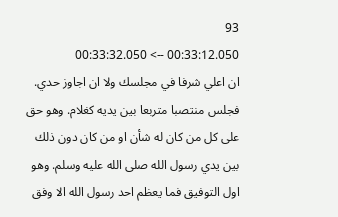93
00:33:12.050 --> 00:33:32.050
ان اعلي شرفا في مجلسك ولا ان اجاوز حدي. فجلس منتصبا متربعا بين يديه كغلام. وهو حق على كل من كان له شأن او من كان دون ذلك بين يدي رسول الله صلى الله عليه وسلم. وهو اول التوفيق فما يعظم احد رسول الله الا وفق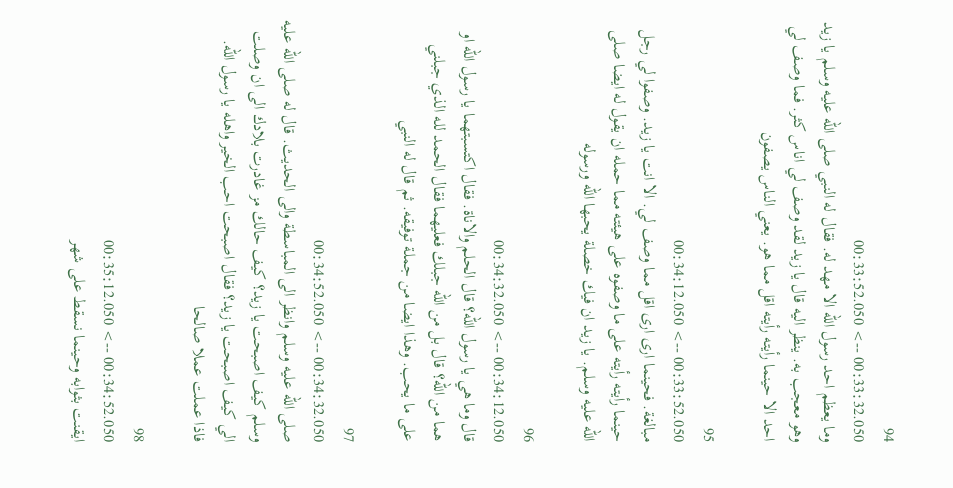94
00:33:32.050 --> 00:33:52.050
وما يعظم احد رسول الله الا مهد له. فقال له النبي صلى الله عليه وسلم يا زيد وهو معجب به. ينظر اليه قال يا زيد لقد وصف لي اناس كثر. فما وصف لي احد الا حينما رأيته رأيته اقل مما هو. يعني الناس يصفون

95
00:33:52.050 --> 00:34:12.050
مبالغة. فحينما ارى ارى اقل مما وصف لي. الا انت يا زيد. وصفوا لي رجل حينما رأيته رأيته على ما وصفوه على هيئته مما حمله ان يقول له ايضا صلى الله عليه وسلم. يا زيد ان فيك خصلة يحبها الله ورسوله

96
00:34:12.050 --> 00:34:32.050
قال وما هي يا رسول الله؟ قال الحلم والاناة. فقال اكتسبتهما يا رسول الله او هما من الله؟ قال بل من الله جبلك فعليهما فقال الحمد لله الذي جبلني على ما يحب. وهذا ايضا من جملة توفيقه. ثم قال له النبي

97
00:34:32.050 --> 00:34:52.050
صلى الله عليه وسلم وانظر الى المباسطة والى الحديث. قال له صلى الله عليه وسلم كيف اصبحت يا زيد؟ كيف حالك مز غادرت بلادك الى ان وصلت الي كيف اصبحت يا زيد؟ فقال اصبحت احب الخير واهله يا رسول الله. فاذا عملت عملا صالحا

98
00:34:52.050 --> 00:35:12.050
ايقنت بثوابه وحينما نسقط على شهر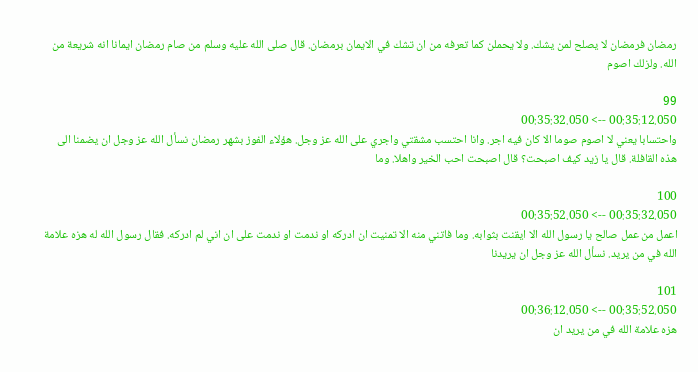رمضان فرمضان لا يصلح لمن يشك. ولا يحملن كما تعرفه من ان تشك في الايمان برمضان. قال صلى الله عليه وسلم من صام رمضان ايمانا انه شريعة من الله. ولزلك اصوم

99
00:35:12.050 --> 00:35:32.050
واحتسابا يعني لا اصوم صوما الا كان فيه اجر. وانا احتسب مشقتي واجري على الله عز وجل. هؤلاء الفوز بشهر رمضان نسأل الله عز وجل ان يضمنا الى هذه القافلة. قال يا زيد كيف اصبحت؟ قال اصبحت احب الخير واهلا. وما

100
00:35:32.050 --> 00:35:52.050
اعمل من عمل صالح يا رسول الله الا ايقنت بثوابه. وما فاتني منه الا تمنيت ان ادركه او ندمت او ندمت على ان اني لم ادركه. فقال رسول الله له هزه علامة الله في من يريد. نسأل الله عز وجل ان يريدنا

101
00:35:52.050 --> 00:36:12.050
هزه علامة الله في من يريد ان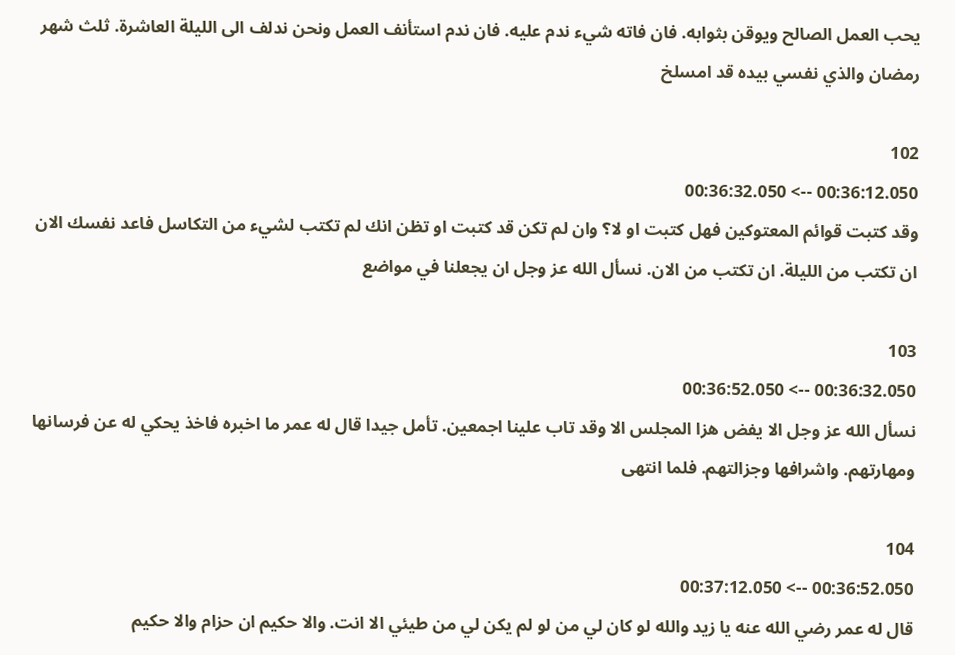يحب العمل الصالح ويوقن بثوابه. فان فاته شيء ندم عليه. فان ندم استأنف العمل ونحن ندلف الى الليلة العاشرة. ثلث شهر رمضان والذي نفسي بيده قد امسلخ

102
00:36:12.050 --> 00:36:32.050
وقد كتبت قوائم المعتوكين فهل كتبت او لا؟ وان لم تكن قد كتبت او تظن انك لم تكتب لشيء من التكاسل فاعد نفسك الان ان تكتب من الليلة. ان تكتب من الان. نسأل الله عز وجل ان يجعلنا في مواضع

103
00:36:32.050 --> 00:36:52.050
نسأل الله عز وجل الا يفض هزا المجلس الا وقد تاب علينا اجمعين. تأمل جيدا قال له عمر ما اخبره فاخذ يحكي له عن فرسانها ومهارتهم. واشرافها وجزالتهم. فلما انتهى

104
00:36:52.050 --> 00:37:12.050
قال له عمر رضي الله عنه يا زيد والله لو كان لي من لو لم يكن لي من طيئي الا انت. والا حكيم ان حزام والا حكيم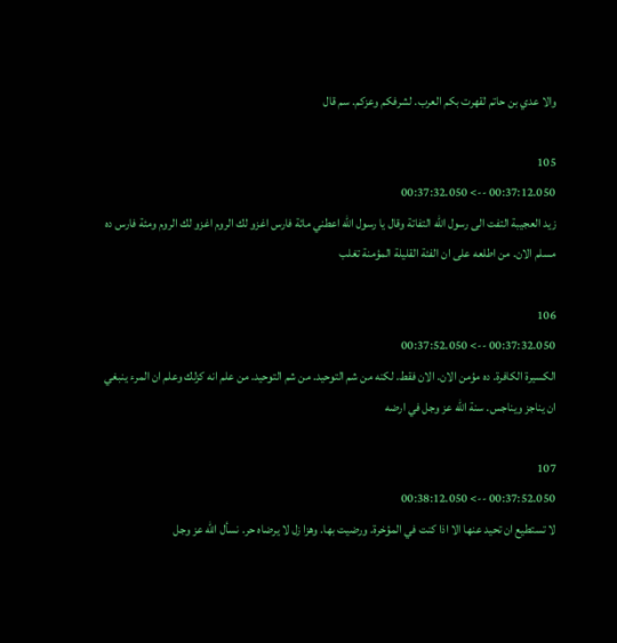والا عدي بن حاتم لقهرت بكم العرب. لشرفكم وعزكم. سم قال

105
00:37:12.050 --> 00:37:32.050
زيد العجيبة التفت الى رسول الله التفاتة وقال يا رسول الله اعطني مائة فارس اغزو لك الروم اغزو لك الروم ومئة فارس ده مسلم الان. من اطلعه على ان الفئة القليلة المؤمنة تغلب

106
00:37:32.050 --> 00:37:52.050
الكسيرة الكافرة. ده مؤمن الان. الان فقط. لكنه من شم التوحيد. من شم التوحيد. من علم انه كزلك وعلم ان المرء ينبغي ان يناجز ويناجس. سنة الله عز وجل في ارضه

107
00:37:52.050 --> 00:38:12.050
لا تستطيع ان تحيد عنها الا اذا كنت في المؤخرة. ورضيت بها. وهزا زل لا يرضاه حر. نسأل الله عز وجل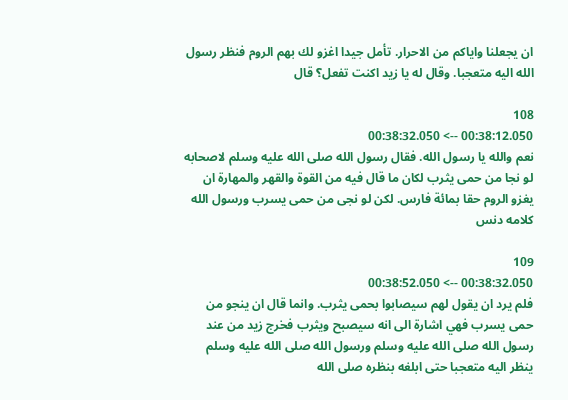ان يجعلنا واياكم من الاحرار. تأمل جيدا اغزو لك بهم الروم فنظر رسول الله اليه متعجبا. وقال له يا زيد اكنت تفعل؟ قال

108
00:38:12.050 --> 00:38:32.050
نعم والله يا رسول الله. فقال رسول الله صلى الله عليه وسلم لاصحابه لو نجا من حمى يثرب لكان ما قال فيه من القوة والقهر والمهارة ان يغزو الروم حقا بمائة فارس. لكن لو نجى من حمى يسرب ورسول الله كلامه دنس

109
00:38:32.050 --> 00:38:52.050
فلم يرد ان يقول لهم سيصابوا بحمى يثرب. وانما قال ان ينجو من حمى يسرب فهي اشارة الى انه سيصبح ويثرب فخرج زيد من عند رسول الله صلى الله عليه وسلم ورسول الله صلى الله عليه وسلم ينظر اليه متعجبا حتى ابلغه بنظره صلى الله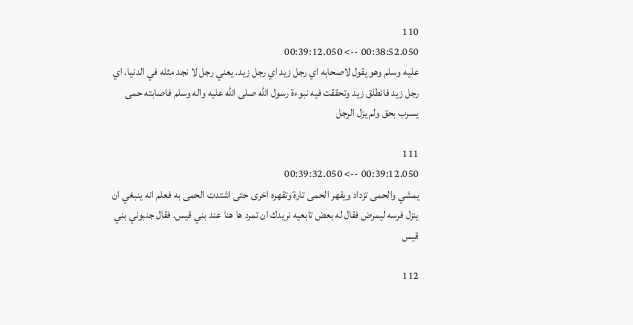110
00:38:52.050 --> 00:39:12.050
عليه وسلم وهو يقول لاصحابه اي رجل زيد اي رجل زيد. يعني رجل لا نجد مثله في الدنيا. اي رجل زيد فانطلق زيد وتحققت فيه نبوءة رسول الله صلى الله عليه واله وسلم فاصابته حمى يسرب بحق ولم يزل الرجل

111
00:39:12.050 --> 00:39:32.050
يمشي والحمى تزداد ويقهر الحمى تارة وتقهره اخرى حتى اشتدت الحمى به فعلم انه ينبغي ان ينزل فرسه ليمرض فقال له بعض تابعيه نريدك ان تمرد ها هنا عند بني قيس. فقال جنبوني بني قيس

112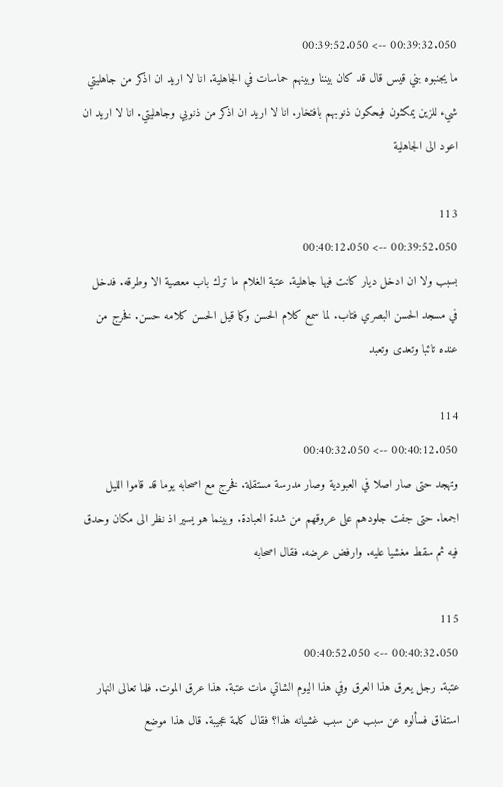00:39:32.050 --> 00:39:52.050
ما يجنبوه بني قيس قال قد كان بيننا وبينهم حماسات في الجاهلية. انا لا اريد ان اذكر من جاهليتي شيء للزين يمكثون فيحكون ذنوبهم بافتخار. انا لا اريد ان اذكر من ذنوبي وجاهليتي. انا لا اريد ان اعود الى الجاهلية

113
00:39:52.050 --> 00:40:12.050
بسبب ولا ان ادخل ديار كانت فيها جاهلية. عتبة الغلام ما ترك باب معصية الا وطرقه. فدخل في مسجد الحسن البصري فتاب. لما سمع كلام الحسن وكما قيل الحسن كلامه حسن. فخرج من عنده تائبا وتعدى وتعبد

114
00:40:12.050 --> 00:40:32.050
وتهجد حتى صار اصلا في العبودية وصار مدرسة مستقلة. فخرج مع اصحابه يوما قد قاموا الليل اجمعا. حتى جفت جلودهم على عروقهم من شدة العبادة. وبينما هو يسير اذ نظر الى مكان وحدق فيه ثم سقط مغشيا عليه. وارفض عرضه. فقال اصحابه

115
00:40:32.050 --> 00:40:52.050
عتبة. رجل يعرق هذا العرق وفي هذا اليوم الشاتي مات عتبة. هذا عرق الموت. فلما تعالى النهار استفاق فسألوه عن سبب عن سبب غشيانه هذا؟ فقال كلمة عجيبة. قال هذا موضع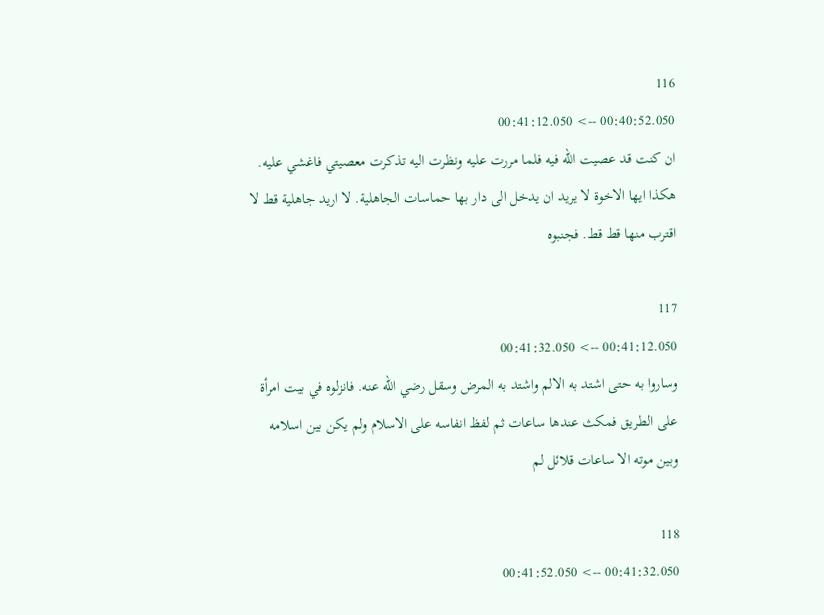116
00:40:52.050 --> 00:41:12.050
ان كنت قد عصيت الله فيه فلما مررت عليه ونظرت اليه تذكرت معصيتي فاغشي عليه. هكذا ايها الاخوة لا يريد ان يدخل الى دار بها حماسات الجاهلية. لا اريد جاهلية قط لا اقترب منها قط قط. فجنبوه

117
00:41:12.050 --> 00:41:32.050
وساروا به حتى اشتد به الالم واشتد به المرض وسقل رضي الله عنه. فانزلوه في بيت امرأة على الطريق فمكث عندها ساعات ثم لفظ انفاسه على الاسلام ولم يكن بين اسلامه وبين موته الا ساعات قلائل لم

118
00:41:32.050 --> 00:41:52.050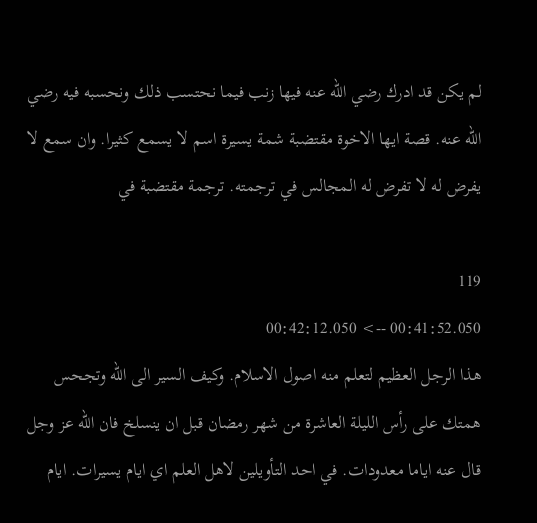لم يكن قد ادرك رضي الله عنه فيها زنب فيما نحتسب ذلك ونحسبه فيه رضي الله عنه. قصة ايها الاخوة مقتضبة شمة يسيرة اسم لا يسمع كثيرا. وان سمع لا يفرض له لا تفرض له المجالس في ترجمته. ترجمة مقتضبة في

119
00:41:52.050 --> 00:42:12.050
هذا الرجل العظيم لتعلم منه اصول الاسلام. وكيف السير الى الله وتجحس همتك على رأس الليلة العاشرة من شهر رمضان قبل ان ينسلخ فان الله عز وجل قال عنه اياما معدودات. في احد التأويلين لاهل العلم اي ايام يسيرات. ايام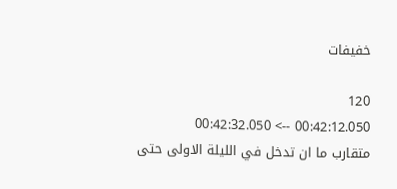خفيفات

120
00:42:12.050 --> 00:42:32.050
متقارب ما ان تدخل في الليلة الاولى حتى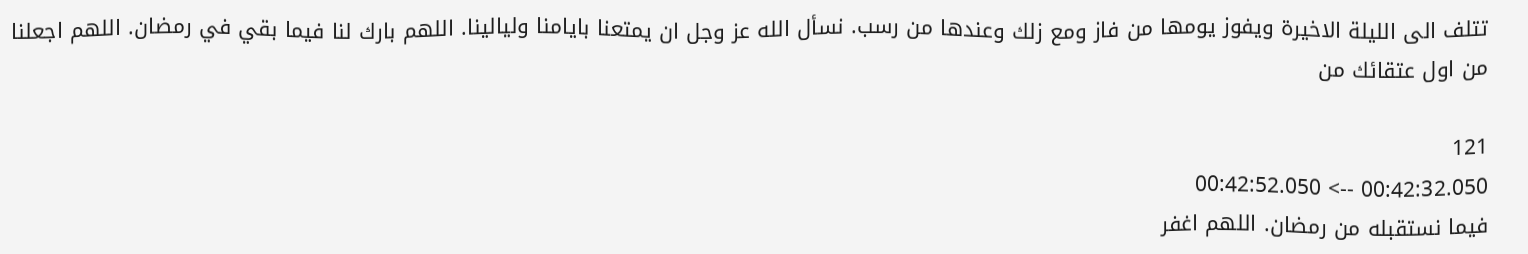تتلف الى الليلة الاخيرة ويفوز يومها من فاز ومع زلك وعندها من رسب. نسأل الله عز وجل ان يمتعنا بايامنا وليالينا. اللهم بارك لنا فيما بقي في رمضان. اللهم اجعلنا من اول عتقائك من

121
00:42:32.050 --> 00:42:52.050
فيما نستقبله من رمضان. اللهم اغفر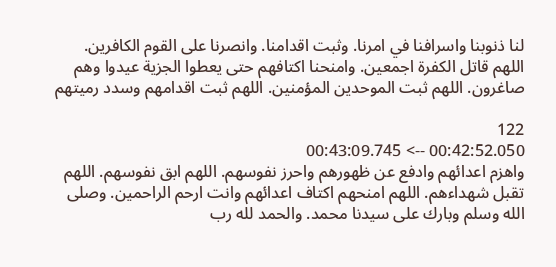لنا ذنوبنا واسرافنا في امرنا. وثبت اقدامنا. وانصرنا على القوم الكافرين. اللهم قاتل الكفرة اجمعين. وامنحنا اكتافهم حتى يعطوا الجزية عيدوا وهم صاغرون. اللهم ثبت الموحدين المؤمنين. اللهم ثبت اقدامهم وسدد رميتهم

122
00:42:52.050 --> 00:43:09.745
واهزم اعدائهم وادفع عن ظهورهم واحرز نفوسهم. اللهم ابق نفوسهم. اللهم تقبل شهداءهم. اللهم امنحهم اكتاف اعدائهم وانت ارحم الراحمين. وصلى الله وسلم وبارك على سيدنا محمد. والحمد لله رب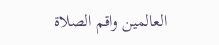العالمين واقم الصلاة